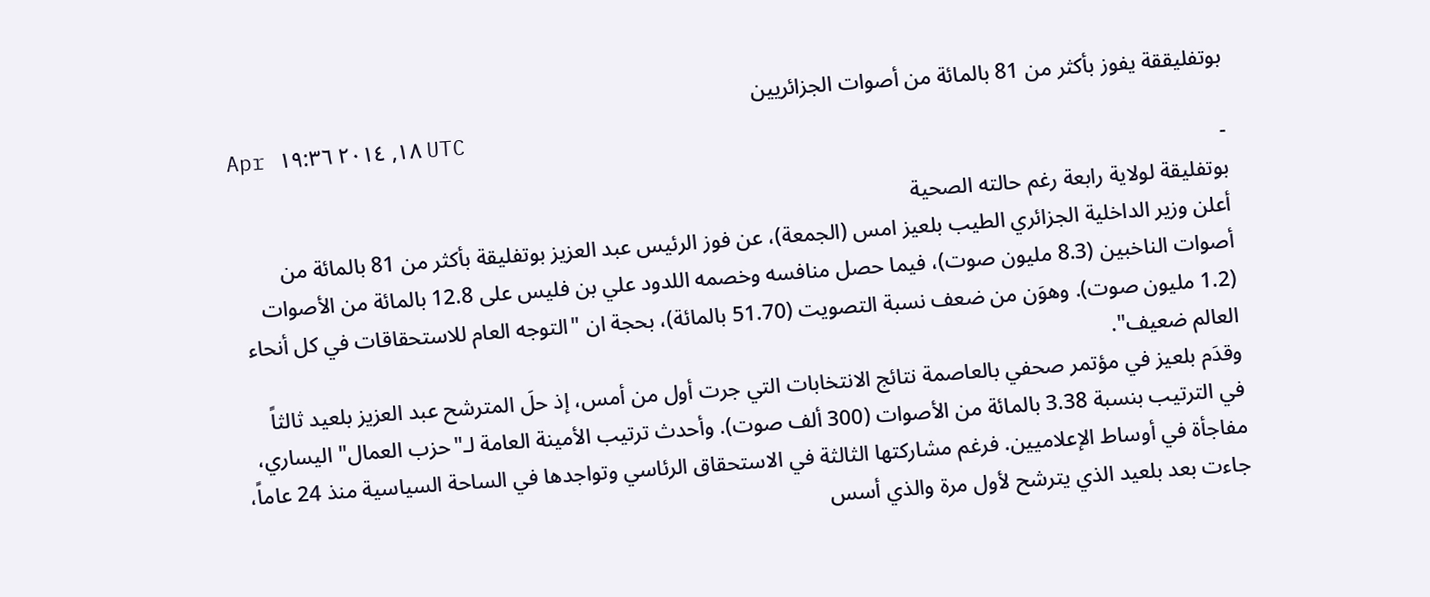بوتفليققة يفوز بأكثر من 81 بالمائة من أصوات الجزائريين
Apr ١٨, ٢٠١٤ ١٩:٣٦ UTC
-
بوتفليقة لولاية رابعة رغم حالته الصحية
أعلن وزير الداخلية الجزائري الطيب بلعيز امس (الجمعة)، عن فوز الرئيس عبد العزيز بوتفليقة بأكثر من 81 بالمائة من أصوات الناخبين (8.3 مليون صوت)، فيما حصل منافسه وخصمه اللدود علي بن فليس على 12.8 بالمائة من الأصوات (1.2 مليون صوت). وهوَن من ضعف نسبة التصويت (51.70 بالمائة)، بحجة ان "التوجه العام للاستحقاقات في كل أنحاء العالم ضعيف".
وقدَم بلعيز في مؤتمر صحفي بالعاصمة نتائج الانتخابات التي جرت أول من أمس، إذ حلَ المترشح عبد العزيز بلعيد ثالثاً في الترتيب بنسبة 3.38 بالمائة من الأصوات (300 ألف صوت). وأحدث ترتيب الأمينة العامة لـ"حزب العمال" اليساري، مفاجأة في أوساط الإعلاميين. فرغم مشاركتها الثالثة في الاستحقاق الرئاسي وتواجدها في الساحة السياسية منذ 24 عاماً، جاءت بعد بلعيد الذي يترشح لأول مرة والذي أسس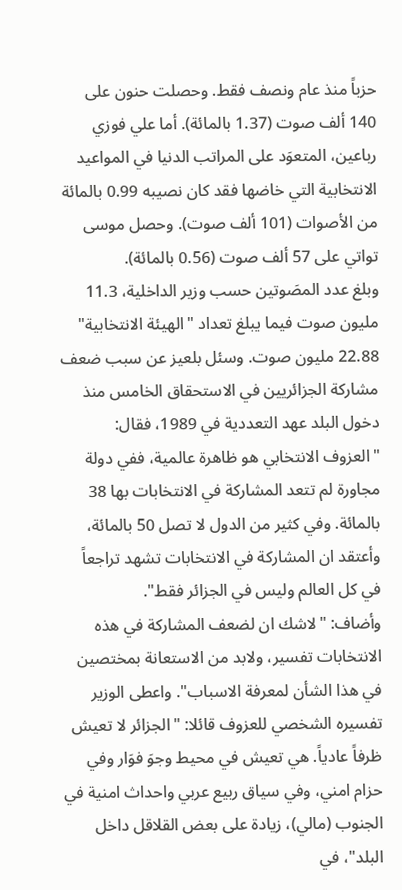حزباً منذ عام ونصف فقط. وحصلت حنون على 140 ألف صوت (1.37 بالمائة). أما علي فوزي رباعين، المتعوَد على المراتب الدنيا في المواعيد الانتخابية التي خاضها فقد كان نصيبه 0.99 بالمائة من الأصوات (101 ألف صوت). وحصل موسى تواتي على 57 ألف صوت (0.56 بالمائة).
وبلغ عدد المصَوتين حسب وزير الداخلية، 11.3 مليون صوت فيما يبلغ تعداد "الهيئة الانتخابية" 22.88 مليون صوت. وسئل بلعيز عن سبب ضعف مشاركة الجزائريين في الاستحقاق الخامس منذ دخول البلد عهد التعددية في 1989، فقال: "العزوف الانتخابي هو ظاهرة عالمية، ففي دولة مجاورة لم تتعد المشاركة في الانتخابات بها 38 بالمائة. وفي كثير من الدول لا تصل 50 بالمائة، وأعتقد ان المشاركة في الانتخابات تشهد تراجعاً في كل العالم وليس في الجزائر فقط".
وأضاف: "لاشك ان لضعف المشاركة في هذه الانتخابات تفسير، ولابد من الاستعانة بمختصين في هذا الشأن لمعرفة الاسباب". واعطى الوزير تفسيره الشخصي للعزوف قائلا: "الجزائر لا تعيش ظرفاً عادياً. هي تعيش في محيط وجوَ فوَار وفي حزام امني، وفي سياق ربيع عربي واحداث امنية في الجنوب (مالي)، زيادة على بعض القلاقل داخل البلد"، في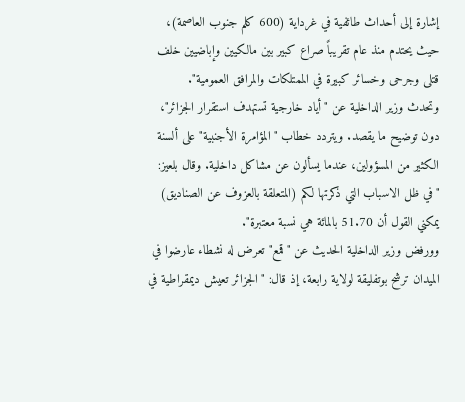إشارة إلى أحداث طائفية في غرداية (600 كلم جنوب العاصمة)، حيث يحتدم منذ عام تقريباً صراع كبير بين مالكيين وإباضيين خلف قتلى وجرحى وخسائر كبيرة في الممتلكات والمرافق العمومية".
وتحدث وزير الداخلية عن "أياد خارجية تستهدف استقرار الجزائر"، دون توضيح ما يقصد. ويتردد خطاب "المؤامرة الأجنبية" على ألسنة الكثير من المسؤولين، عندما يسألون عن مشاكل داخلية. وقال بلعيز: "في ظل الاسباب التي ذكرتها لكم (المتعلقة بالعزوف عن الصناديق) يمكني القول أن 51.70 بالمائة هي نسبة معتبرة".
وورفض وزير الداخلية الحديث عن "قمع" تعرض له نشطاء عارضوا في الميدان ترشح بوتفليقة لولاية رابعة، إذ قال: "الجزائر تعيش ديمقراطية في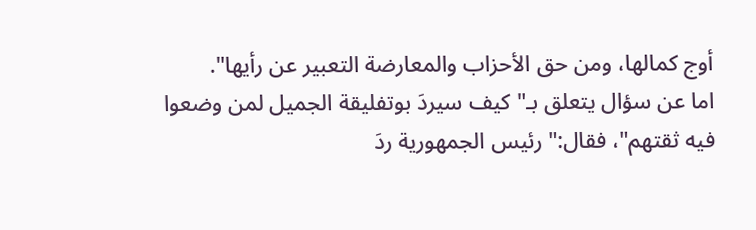أوج كمالها، ومن حق الأحزاب والمعارضة التعبير عن رأيها".
اما عن سؤال يتعلق بـ"كيف سيردَ بوتفليقة الجميل لمن وضعوا فيه ثقتهم"، فقال:" رئيس الجمهورية ردَ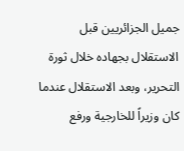جميل الجزائريين قبل الاستقلال بجهاده خلال ثورة التحرير، وبعد الاستقلال عندما كان وزيراً للخارجية ورفع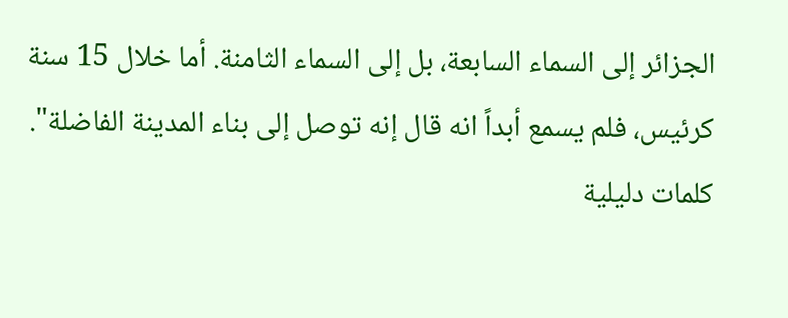الجزائر إلى السماء السابعة، بل إلى السماء الثامنة. أما خلال 15 سنة كرئيس، فلم يسمع أبداً انه قال إنه توصل إلى بناء المدينة الفاضلة".
كلمات دليلية